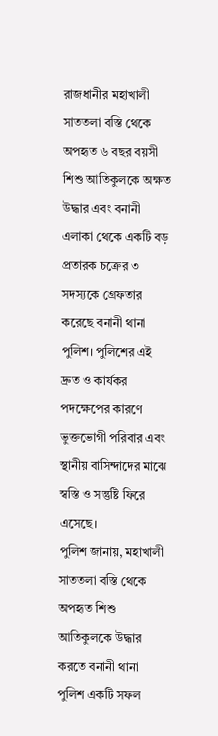রাজধানীর মহাখালী সাততলা বস্তি থেকে অপহৃত ৬ বছর বয়সী শিশু আতিকুলকে অক্ষত উদ্ধার এবং বনানী এলাকা থেকে একটি বড় প্রতারক চক্রের ৩ সদস্যকে গ্রেফতার করেছে বনানী থানা পুলিশ। পুলিশের এই দ্রুত ও কার্যকর পদক্ষেপের কারণে ভুক্তভোগী পরিবার এবং স্থানীয় বাসিন্দাদের মাঝে স্বস্তি ও সন্তুষ্টি ফিরে এসেছে।
পুলিশ জানায়, মহাখালী সাততলা বস্তি থেকে অপহৃত শিশু আতিকুলকে উদ্ধার করতে বনানী থানা পুলিশ একটি সফল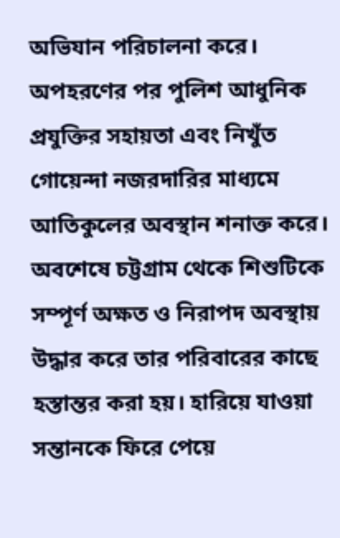অভিযান পরিচালনা করে। অপহরণের পর পুলিশ আধুনিক প্রযুক্তির সহায়তা এবং নিখুঁত গোয়েন্দা নজরদারির মাধ্যমে আতিকুলের অবস্থান শনাক্ত করে। অবশেষে চট্টগ্রাম থেকে শিশুটিকে সম্পূর্ণ অক্ষত ও নিরাপদ অবস্থায় উদ্ধার করে তার পরিবারের কাছে হস্তান্তর করা হয়। হারিয়ে যাওয়া সন্তানকে ফিরে পেয়ে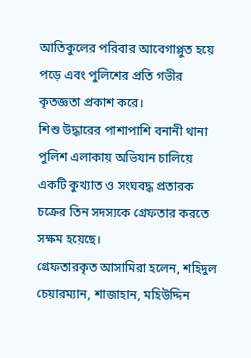আতিকুলের পরিবার আবেগাপ্লুত হয়ে পড়ে এবং পুলিশের প্রতি গভীর কৃতজ্ঞতা প্রকাশ করে।
শিশু উদ্ধারের পাশাপাশি বনানী থানা পুলিশ এলাকায় অভিযান চালিয়ে একটি কুখ্যাত ও সংঘবদ্ধ প্রতারক চক্রের তিন সদস্যকে গ্রেফতার করতে সক্ষম হয়েছে।
গ্রেফতারকৃত আসামিরা হলেন, শহিদুল চেয়ারম্যান, শাজাহান, মহিউদ্দিন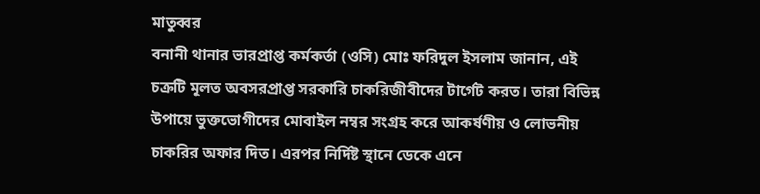মাতুব্বর
বনানী থানার ভারপ্রাপ্ত কর্মকর্তা (ওসি) মোঃ ফরিদুল ইসলাম জানান, এই চক্রটি মূলত অবসরপ্রাপ্ত সরকারি চাকরিজীবীদের টার্গেট করত। তারা বিভিন্ন উপায়ে ভুক্তভোগীদের মোবাইল নম্বর সংগ্রহ করে আকর্ষণীয় ও লোভনীয় চাকরির অফার দিত। এরপর নির্দিষ্ট স্থানে ডেকে এনে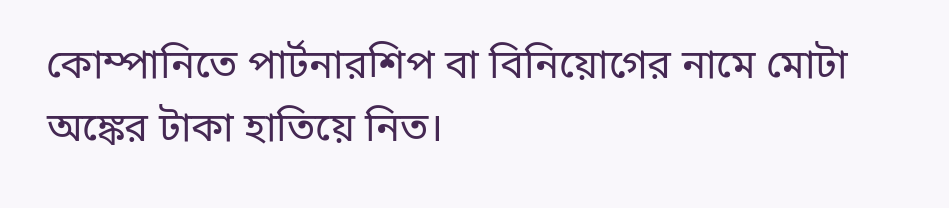কোম্পানিতে পার্টনারশিপ বা বিনিয়োগের নামে মোটা অঙ্কের টাকা হাতিয়ে নিত।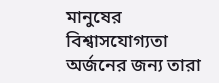মানুষের বিশ্বাসযোগ্যতা অর্জনের জন্য তারা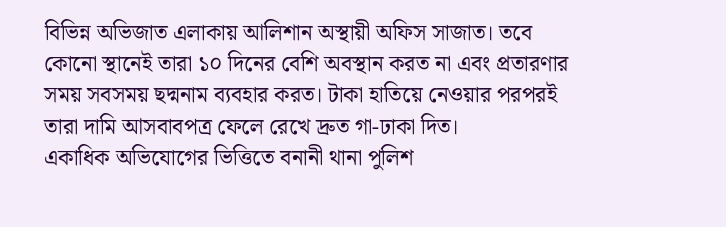বিভিন্ন অভিজাত এলাকায় আলিশান অস্থায়ী অফিস সাজাত। তবে কোনো স্থানেই তারা ১০ দিনের বেশি অবস্থান করত না এবং প্রতারণার সময় সবসময় ছদ্মনাম ব্যবহার করত। টাকা হাতিয়ে নেওয়ার পরপরই তারা দামি আসবাবপত্র ফেলে রেখে দ্রুত গা-ঢাকা দিত।
একাধিক অভিযোগের ভিত্তিতে বনানী থানা পুলিশ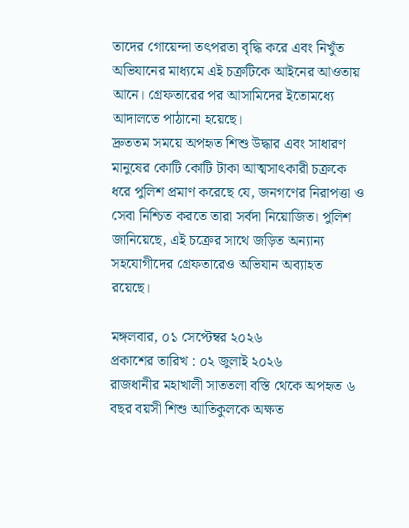তাদের গোয়েন্দা তৎপরতা বৃদ্ধি করে এবং নিখুঁত অভিযানের মাধ্যমে এই চক্রটিকে আইনের আওতায় আনে। গ্রেফতারের পর আসামিদের ইতোমধ্যে আদালতে পাঠানো হয়েছে।
দ্রুততম সময়ে অপহৃত শিশু উদ্ধার এবং সাধারণ মানুষের কোটি কোটি টাকা আত্মসাৎকারী চক্রকে ধরে পুলিশ প্রমাণ করেছে যে, জনগণের নিরাপত্তা ও সেবা নিশ্চিত করতে তারা সর্বদা নিয়োজিত। পুলিশ জানিয়েছে, এই চক্রের সাথে জড়িত অন্যান্য সহযোগীদের গ্রেফতারেও অভিযান অব্যাহত রয়েছে।

মঙ্গলবার, ০১ সেপ্টেম্বর ২০২৬
প্রকাশের তারিখ : ০২ জুলাই ২০২৬
রাজধানীর মহাখালী সাততলা বস্তি থেকে অপহৃত ৬ বছর বয়সী শিশু আতিকুলকে অক্ষত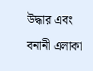উদ্ধার এবং বনানী এলাকা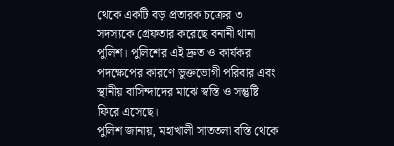থেকে একটি বড় প্রতারক চক্রের ৩ সদস্যকে গ্রেফতার করেছে বনানী থানা পুলিশ। পুলিশের এই দ্রুত ও কার্যকর পদক্ষেপের কারণে ভুক্তভোগী পরিবার এবং স্থানীয় বাসিন্দাদের মাঝে স্বস্তি ও সন্তুষ্টি ফিরে এসেছে।
পুলিশ জানায়, মহাখালী সাততলা বস্তি থেকে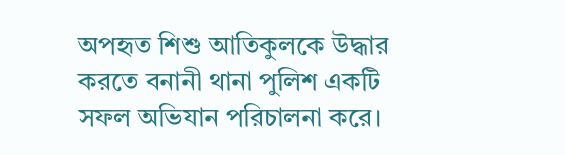অপহৃত শিশু আতিকুলকে উদ্ধার করতে বনানী থানা পুলিশ একটি সফল অভিযান পরিচালনা করে।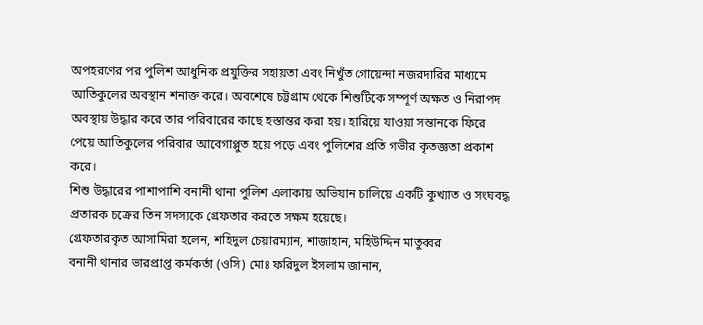অপহরণের পর পুলিশ আধুনিক প্রযুক্তির সহায়তা এবং নিখুঁত গোয়েন্দা নজরদারির মাধ্যমে আতিকুলের অবস্থান শনাক্ত করে। অবশেষে চট্টগ্রাম থেকে শিশুটিকে সম্পূর্ণ অক্ষত ও নিরাপদ অবস্থায় উদ্ধার করে তার পরিবারের কাছে হস্তান্তর করা হয়। হারিয়ে যাওয়া সন্তানকে ফিরে পেয়ে আতিকুলের পরিবার আবেগাপ্লুত হয়ে পড়ে এবং পুলিশের প্রতি গভীর কৃতজ্ঞতা প্রকাশ করে।
শিশু উদ্ধারের পাশাপাশি বনানী থানা পুলিশ এলাকায় অভিযান চালিয়ে একটি কুখ্যাত ও সংঘবদ্ধ প্রতারক চক্রের তিন সদস্যকে গ্রেফতার করতে সক্ষম হয়েছে।
গ্রেফতারকৃত আসামিরা হলেন, শহিদুল চেয়ারম্যান, শাজাহান, মহিউদ্দিন মাতুব্বর
বনানী থানার ভারপ্রাপ্ত কর্মকর্তা (ওসি) মোঃ ফরিদুল ইসলাম জানান,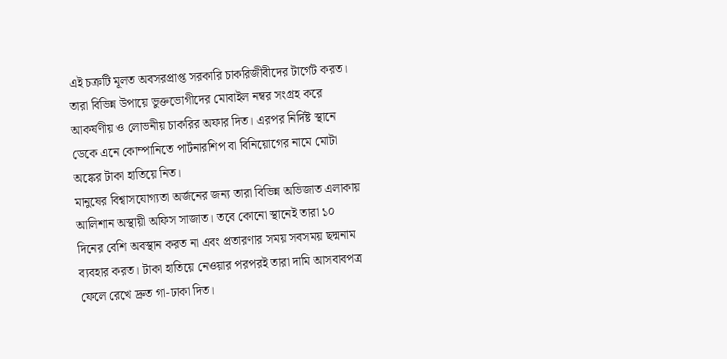এই চক্রটি মূলত অবসরপ্রাপ্ত সরকারি চাকরিজীবীদের টার্গেট করত। তারা বিভিন্ন উপায়ে ভুক্তভোগীদের মোবাইল নম্বর সংগ্রহ করে আকর্ষণীয় ও লোভনীয় চাকরির অফার দিত। এরপর নির্দিষ্ট স্থানে ডেকে এনে কোম্পানিতে পার্টনারশিপ বা বিনিয়োগের নামে মোটা অঙ্কের টাকা হাতিয়ে নিত।
মানুষের বিশ্বাসযোগ্যতা অর্জনের জন্য তারা বিভিন্ন অভিজাত এলাকায় আলিশান অস্থায়ী অফিস সাজাত। তবে কোনো স্থানেই তারা ১০ দিনের বেশি অবস্থান করত না এবং প্রতারণার সময় সবসময় ছদ্মনাম ব্যবহার করত। টাকা হাতিয়ে নেওয়ার পরপরই তারা দামি আসবাবপত্র ফেলে রেখে দ্রুত গা-ঢাকা দিত।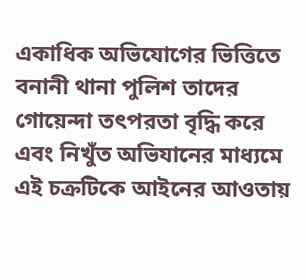একাধিক অভিযোগের ভিত্তিতে বনানী থানা পুলিশ তাদের গোয়েন্দা তৎপরতা বৃদ্ধি করে এবং নিখুঁত অভিযানের মাধ্যমে এই চক্রটিকে আইনের আওতায়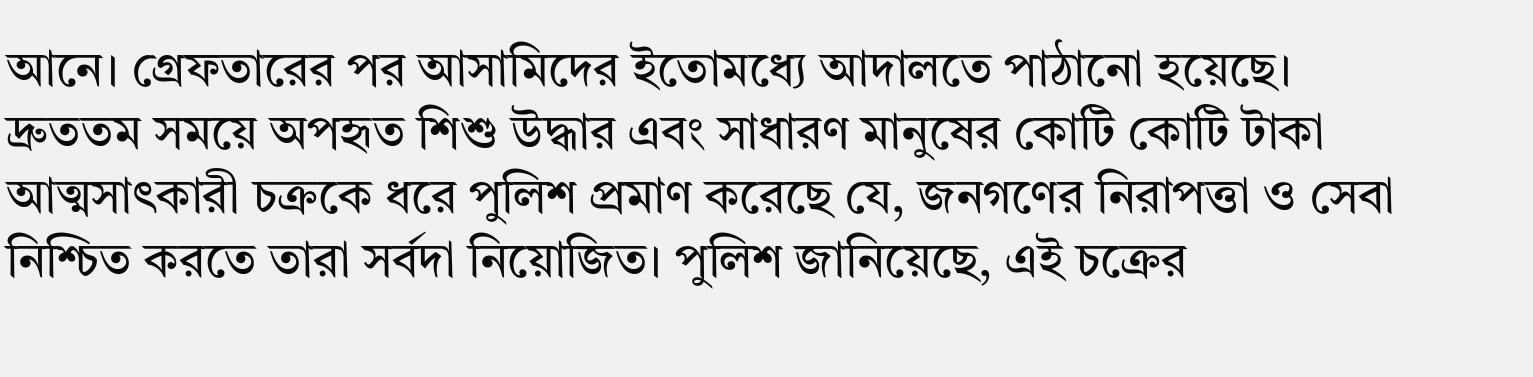আনে। গ্রেফতারের পর আসামিদের ইতোমধ্যে আদালতে পাঠানো হয়েছে।
দ্রুততম সময়ে অপহৃত শিশু উদ্ধার এবং সাধারণ মানুষের কোটি কোটি টাকা আত্মসাৎকারী চক্রকে ধরে পুলিশ প্রমাণ করেছে যে, জনগণের নিরাপত্তা ও সেবা নিশ্চিত করতে তারা সর্বদা নিয়োজিত। পুলিশ জানিয়েছে, এই চক্রের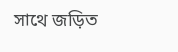সাথে জড়িত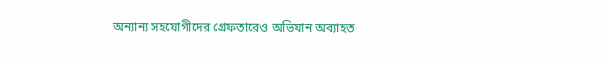অন্যান্য সহযোগীদের গ্রেফতারেও অভিযান অব্যাহত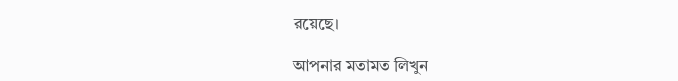রয়েছে।

আপনার মতামত লিখুন